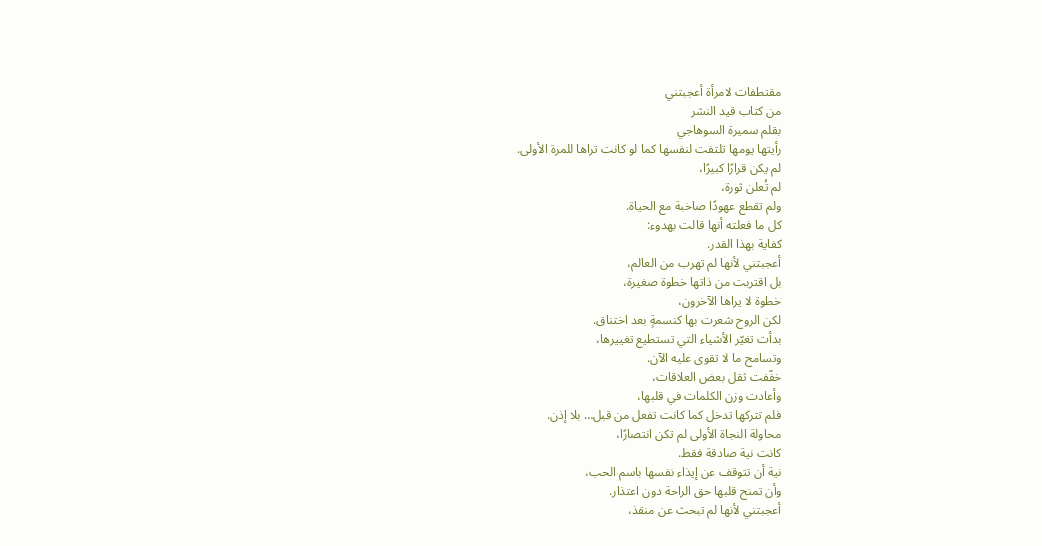مقتطفات لامرأة أعجبتني
من كتاب قيد النشر
بقلم سميرة السوهاجي
رأيتها يومها تلتفت لنفسها كما لو كانت تراها للمرة الأولى.
لم يكن قرارًا كبيرًا،
لم تُعلن ثورة،
ولم تقطع عهودًا صاخبة مع الحياة.
كل ما فعلته أنها قالت بهدوء:
كفاية بهذا القدر.
أعجبتني لأنها لم تهرب من العالم،
بل اقتربت من ذاتها خطوة صغيرة،
خطوة لا يراها الآخرون،
لكن الروح شعرت بها كنسمةٍ بعد اختناق.
بدأت تغيّر الأشياء التي تستطيع تغييرها،
وتسامح ما لا تقوى عليه الآن.
خفّفت ثقل بعض العلاقات،
وأعادت وزن الكلمات في قلبها،
فلم تتركها تدخل كما كانت تفعل من قبل… بلا إذن.
محاولة النجاة الأولى لم تكن انتصارًا،
كانت نية صادقة فقط.
نية أن تتوقف عن إيذاء نفسها باسم الحب،
وأن تمنح قلبها حق الراحة دون اعتذار.
أعجبتني لأنها لم تبحث عن منقذ،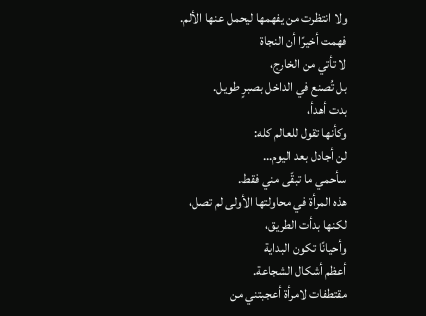ولا انتظرت من يفهمها ليحمل عنها الألم.
فهمت أخيرًا أن النجاة
لا تأتي من الخارج،
بل تُصنع في الداخل بصبرٍ طويل.
بدت أهدأ،
وكأنها تقول للعالم كله:
لن أجادل بعد اليوم…
سأحمي ما تبقّى مني فقط.
هذه المرأة في محاولتها الأولى لم تصل،
لكنها بدأت الطريق،
وأحيانًا تكون البداية
أعظم أشكال الشجاعة.
مقتطفات لامرأة أعجبتني من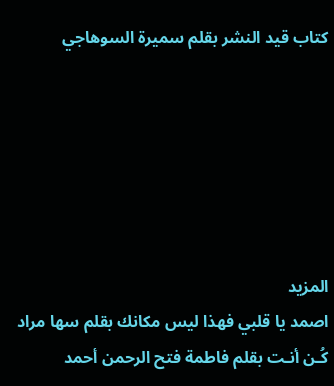كتاب قيد النشر بقلم سميرة السوهاجي






المزيد
اصمد يا قلبي فهذا ليس مكانك بقلم سها مراد
كُـن أنـت بقلم فاطمة فتح الرحمن أحمد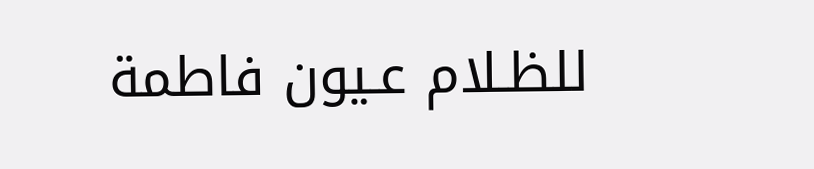للظـلام عـيون فاطمة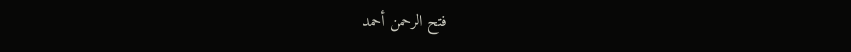فتح الرحمن أحمد